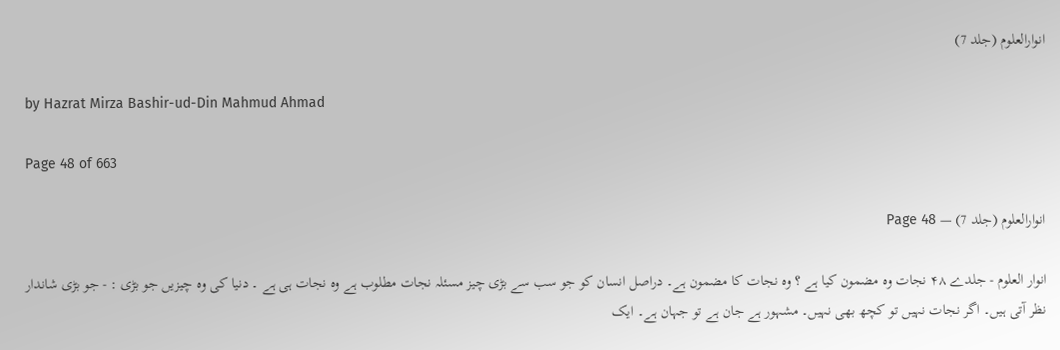انوارالعلوم (جلد 7)

by Hazrat Mirza Bashir-ud-Din Mahmud Ahmad

Page 48 of 663

انوارالعلوم (جلد 7) — Page 48

انوار العلوم - جلدے ۴۸ نجات وہ مضمون کیا ہے ؟ وہ نجات کا مضمون ہے۔ دراصل انسان کو جو سب سے بڑی چیز مسئلہ نجات مطلوب ہے وہ نجات ہی ہے ۔ دنیا کی وہ چیزیں جو بڑی : - جو بڑی شاندار نظر آتی ہیں۔ اگر نجات نہیں تو کچھ بھی نہیں۔ مشہور ہے جان ہے تو جہان ہے۔ ایک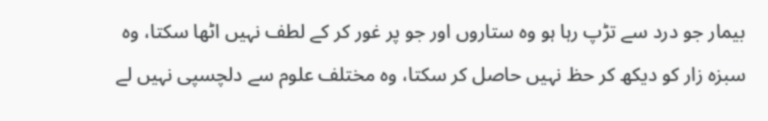بیمار جو درد سے تڑپ رہا ہو وہ ستاروں اور جو پر غور کر کے لطف نہیں اٹھا سکتا، وہ سبزہ زار کو دیکھ کر حظ نہیں حاصل کر سکتا، وہ مختلف علوم سے دلچسپی نہیں لے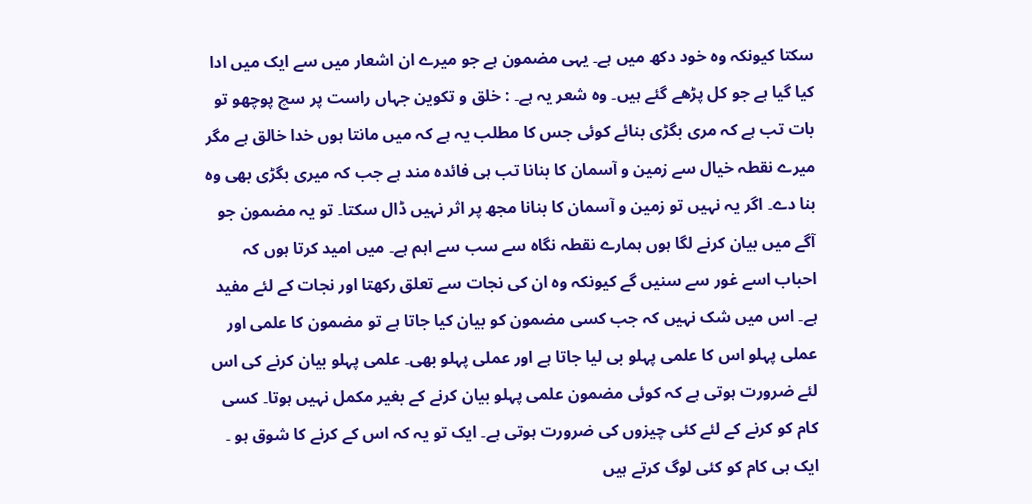سکتا کیونکہ وہ خود دکھ میں ہے۔ یہی مضمون ہے جو میرے ان اشعار میں سے ایک میں ادا کیا گیا ہے جو کل پڑھے گئے ہیں۔ وہ شعر یہ ہے۔ : خلق و تکوین جہاں راست پر سچ پوچھو تو بات تب ہے کہ مری بگڑی بنائے کوئی جس کا مطلب یہ ہے کہ میں مانتا ہوں خدا خالق ہے مگر میرے نقطہ خیال سے زمین و آسمان کا بنانا تب ہی فائدہ مند ہے جب کہ میری بگڑی بھی وہ بنا دے۔ اگر یہ نہیں تو زمین و آسمان کا بنانا مجھ پر اثر نہیں ڈال سکتا۔ تو یہ مضمون جو آگے میں بیان کرنے لگا ہوں ہمارے نقطہ نگاہ سے سب سے اہم ہے۔ میں امید کرتا ہوں کہ احباب اسے غور سے سنیں گے کیونکہ وہ ان کی نجات سے تعلق رکھتا اور نجات کے لئے مفید ہے۔ اس میں شک نہیں کہ جب کسی مضمون کو بیان کیا جاتا ہے تو مضمون کا علمی اور عملی پہلو اس کا علمی پہلو بی لیا جاتا ہے اور عملی پہلو بھی۔ علمی پہلو بیان کرنے کی اس لئے ضرورت ہوتی ہے کہ کوئی مضمون علمی پہلو بیان کرنے کے بغیر مکمل نہیں ہوتا۔ کسی کام کو کرنے کے لئے کئی چیزوں کی ضرورت ہوتی ہے۔ ایک تو یہ کہ اس کے کرنے کا شوق ہو ۔ ایک ہی کام کو کئی لوگ کرتے ہیں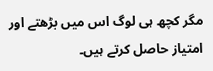مگر کچھ ہی لوگ اس میں بڑھتے اور امتیاز حاصل کرتے ہیں۔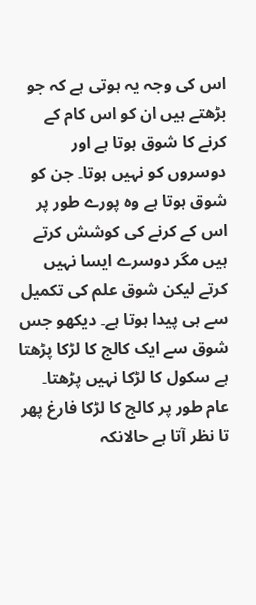اس کی وجہ یہ ہوتی ہے کہ جو بڑھتے ہیں ان کو اس کام کے کرنے کا شوق ہوتا ہے اور دوسروں کو نہیں ہوتا۔ جن کو شوق ہوتا ہے وہ پورے طور پر اس کے کرنے کی کوشش کرتے ہیں مگر دوسرے ایسا نہیں کرتے لیکن شوق علم کی تکمیل سے ہی پیدا ہوتا ہے۔ دیکھو جس شوق سے ایک کالج کا لڑکا پڑھتا ہے سکول کا لڑکا نہیں پڑھتا۔ عام طور پر کالج کا لڑکا فارغ پھر تا نظر آتا ہے حالانکہ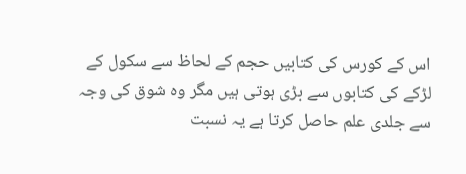اس کے کورس کی کتابیں حجم کے لحاظ سے سکول کے لڑکے کی کتابوں سے بڑی ہوتی ہیں مگر وہ شوق کی وجہ سے جلدی علم حاصل کرتا ہے یہ نسبت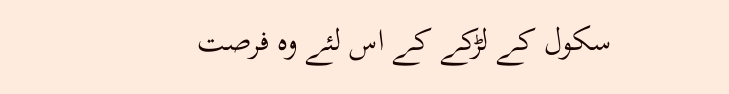سکول کے لڑکے کے اس لئے وہ فرصت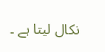نکال لیتا ہے ۔